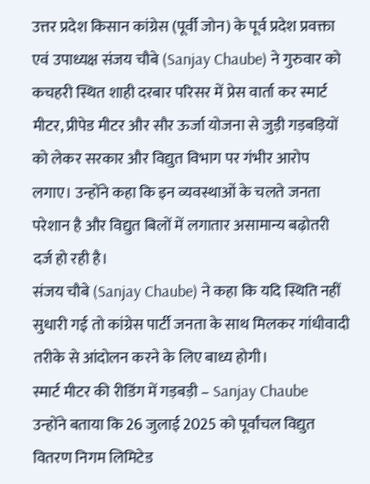उत्तर प्रदेश किसान कांग्रेस (पूर्वी जोन) के पूर्व प्रदेश प्रवक्ता एवं उपाध्यक्ष संजय चौबे (Sanjay Chaube) ने गुरुवार को कचहरी स्थित शाही दरबार परिसर में प्रेस वार्ता कर स्मार्ट मीटर, प्रीपेड मीटर और सौर ऊर्जा योजना से जुड़ी गड़बड़ियों को लेकर सरकार और विद्युत विभाग पर गंभीर आरोप लगाए। उन्होंने कहा कि इन व्यवस्थाओं के चलते जनता परेशान है और विद्युत बिलों में लगातार असामान्य बढ़ोतरी दर्ज हो रही है।
संजय चौबे (Sanjay Chaube) ने कहा कि यदि स्थिति नहीं सुधारी गई तो कांग्रेस पार्टी जनता के साथ मिलकर गांधीवादी तरीके से आंदोलन करने के लिए बाध्य होगी।
स्मार्ट मीटर की रीडिंग में गड़बड़ी – Sanjay Chaube
उन्होंने बताया कि 26 जुलाई 2025 को पूर्वांचल विद्युत वितरण निगम लिमिटेड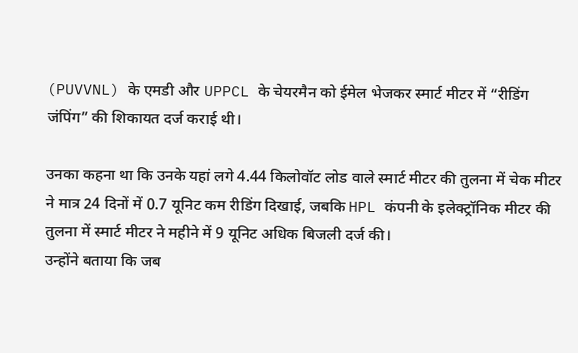(PUVVNL) के एमडी और UPPCL के चेयरमैन को ईमेल भेजकर स्मार्ट मीटर में “रीडिंग जंपिंग” की शिकायत दर्ज कराई थी।

उनका कहना था कि उनके यहां लगे 4.44 किलोवॉट लोड वाले स्मार्ट मीटर की तुलना में चेक मीटर ने मात्र 24 दिनों में 0.7 यूनिट कम रीडिंग दिखाई, जबकि HPL कंपनी के इलेक्ट्रॉनिक मीटर की तुलना में स्मार्ट मीटर ने महीने में 9 यूनिट अधिक बिजली दर्ज की।
उन्होंने बताया कि जब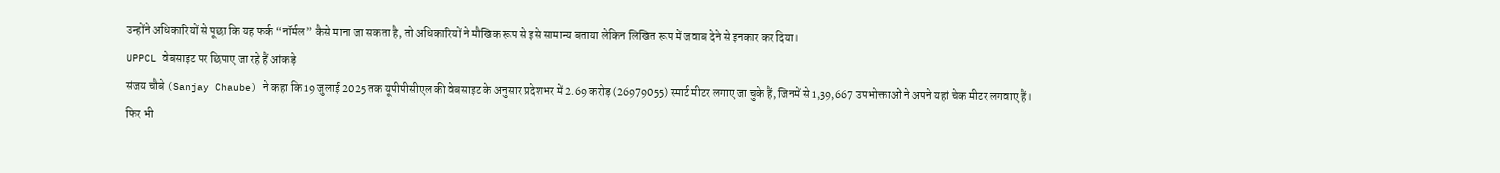उन्होंने अधिकारियों से पूछा कि यह फर्क “नॉर्मल” कैसे माना जा सकता है, तो अधिकारियों ने मौखिक रूप से इसे सामान्य बताया लेकिन लिखित रूप में जवाब देने से इनकार कर दिया।
UPPCL वेबसाइट पर छिपाए जा रहे हैं आंकड़े
संजय चौबे (Sanjay Chaube) ने कहा कि 19 जुलाई 2025 तक यूपीपीसीएल की वेबसाइट के अनुसार प्रदेशभर में 2.69 करोड़ (26979055) स्मार्ट मीटर लगाए जा चुके हैं, जिनमें से 1,39,667 उपभोक्ताओं ने अपने यहां चेक मीटर लगवाए हैं।
फिर भी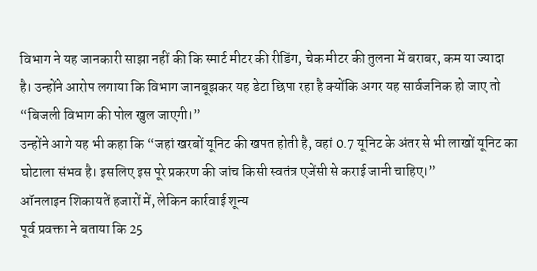विभाग ने यह जानकारी साझा नहीं की कि स्मार्ट मीटर की रीडिंग, चेक मीटर की तुलना में बराबर, कम या ज्यादा है। उन्होंने आरोप लगाया कि विभाग जानबूझकर यह डेटा छिपा रहा है क्योंकि अगर यह सार्वजनिक हो जाए तो “बिजली विभाग की पोल खुल जाएगी।”
उन्होंने आगे यह भी कहा कि “जहां खरबों यूनिट की खपत होती है, वहां 0.7 यूनिट के अंतर से भी लाखों यूनिट का घोटाला संभव है। इसलिए इस पूरे प्रकरण की जांच किसी स्वतंत्र एजेंसी से कराई जानी चाहिए।”
ऑनलाइन शिकायतें हजारों में, लेकिन कार्रवाई शून्य
पूर्व प्रवक्ता ने बताया कि 25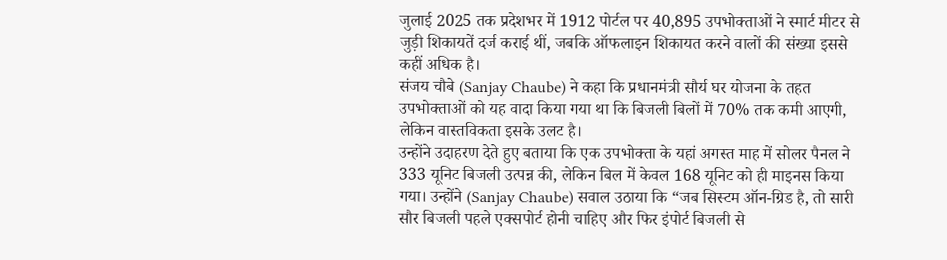जुलाई 2025 तक प्रदेशभर में 1912 पोर्टल पर 40,895 उपभोक्ताओं ने स्मार्ट मीटर से जुड़ी शिकायतें दर्ज कराई थीं, जबकि ऑफलाइन शिकायत करने वालों की संख्या इससे कहीं अधिक है।
संजय चौबे (Sanjay Chaube) ने कहा कि प्रधानमंत्री सौर्य घर योजना के तहत उपभोक्ताओं को यह वादा किया गया था कि बिजली बिलों में 70% तक कमी आएगी, लेकिन वास्तविकता इसके उलट है।
उन्होंने उदाहरण देते हुए बताया कि एक उपभोक्ता के यहां अगस्त माह में सोलर पैनल ने 333 यूनिट बिजली उत्पन्न की, लेकिन बिल में केवल 168 यूनिट को ही माइनस किया गया। उन्होंने (Sanjay Chaube) सवाल उठाया कि “जब सिस्टम ऑन-ग्रिड है, तो सारी सौर बिजली पहले एक्सपोर्ट होनी चाहिए और फिर इंपोर्ट बिजली से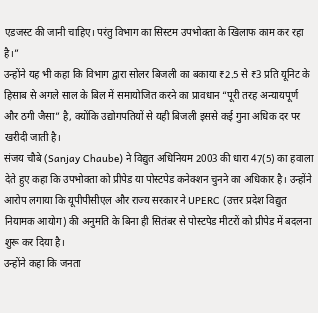एडजस्ट की जानी चाहिए। परंतु विभाग का सिस्टम उपभोक्ता के खिलाफ काम कर रहा है।”
उन्होंने यह भी कहा कि विभाग द्वारा सोलर बिजली का बकाया ₹2.5 से ₹3 प्रति यूनिट के हिसाब से अगले साल के बिल में समायोजित करने का प्रावधान “पूरी तरह अन्यायपूर्ण और ठगी जैसा” है, क्योंकि उद्योगपतियों से यही बिजली इससे कई गुना अधिक दर पर खरीदी जाती है।
संजय चौबे (Sanjay Chaube) ने विद्युत अधिनियम 2003 की धारा 47(5) का हवाला देते हुए कहा कि उपभोक्ता को प्रीपेड या पोस्टपेड कनेक्शन चुनने का अधिकार है। उन्होंने आरोप लगाया कि यूपीपीसीएल और राज्य सरकार ने UPERC (उत्तर प्रदेश विद्युत नियामक आयोग) की अनुमति के बिना ही सितंबर से पोस्टपेड मीटरों को प्रीपेड में बदलना शुरू कर दिया है।
उन्होंने कहा कि जनता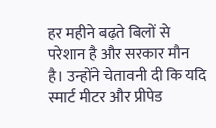हर महीने बढ़ते बिलों से परेशान है और सरकार मौन है। उन्होंने चेतावनी दी कि यदि स्मार्ट मीटर और प्रीपेड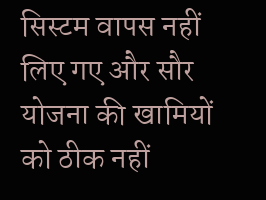सिस्टम वापस नहीं लिए गए और सौर योजना की खामियों को ठीक नहीं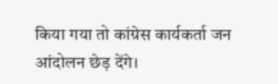किया गया तो कांग्रेस कार्यकर्ता जन आंदोलन छेड़ देंगे।